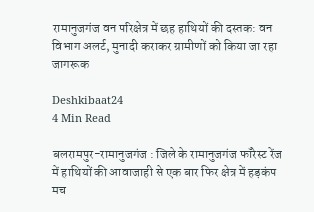रामानुजगंज वन परिक्षेत्र में छह हाथियों की दस्तक: वन विभाग अलर्ट, मुनादी कराकर ग्रामीणों को किया जा रहा जागरूक

Deshkibaat24
4 Min Read

बलरामपुर-रामानुजगंज : जिले के रामानुजगंज फॉरेस्ट रेंज में हाथियों की आवाजाही से एक बार फिर क्षेत्र में हड़कंप मच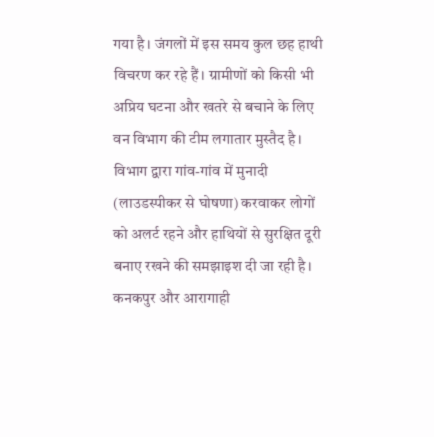गया है। जंगलों में इस समय कुल छह हाथी विचरण कर रहे हैं। ग्रामीणों को किसी भी अप्रिय घटना और खतरे से बचाने के लिए वन विभाग की टीम लगातार मुस्तैद है। विभाग द्वारा गांव-गांव में मुनादी (लाउडस्पीकर से घोषणा) करवाकर लोगों को अलर्ट रहने और हाथियों से सुरक्षित दूरी बनाए रखने की समझाइश दी जा रही है।
कनकपुर और आरागाही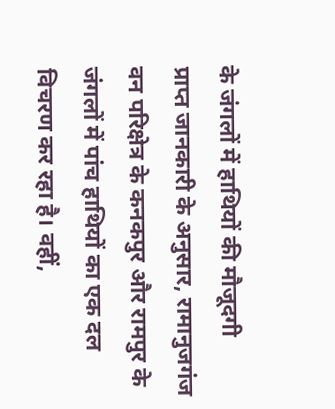के जंगलों में हाथियों की मौजूदगी
प्राप्त जानकारी के अनुसार, रामानुजगंज वन परिक्षेत्र के कनकपुर और रामपुर के जंगलों में पांच हाथियों का एक दल विचरण कर रहा है। वहीं,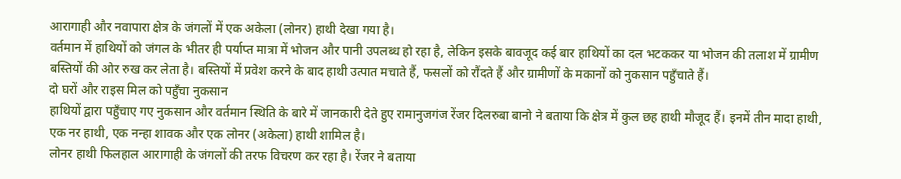आरागाही और नवापारा क्षेत्र के जंगलों में एक अकेला (लोनर) हाथी देखा गया है।
वर्तमान में हाथियों को जंगल के भीतर ही पर्याप्त मात्रा में भोजन और पानी उपलब्ध हो रहा है, लेकिन इसके बावजूद कई बार हाथियों का दल भटककर या भोजन की तलाश में ग्रामीण बस्तियों की ओर रुख कर लेता है। बस्तियों में प्रवेश करने के बाद हाथी उत्पात मचाते हैं, फसलों को रौंदते हैं और ग्रामीणों के मकानों को नुकसान पहुँचाते हैं।
दो घरों और राइस मिल को पहुँचा नुकसान
हाथियों द्वारा पहुँचाए गए नुकसान और वर्तमान स्थिति के बारे में जानकारी देते हुए रामानुजगंज रेंजर दिलरुबा बानो ने बताया कि क्षेत्र में कुल छह हाथी मौजूद हैं। इनमें तीन मादा हाथी, एक नर हाथी, एक नन्हा शावक और एक लोनर (अकेला) हाथी शामिल है।
लोनर हाथी फिलहाल आरागाही के जंगलों की तरफ विचरण कर रहा है। रेंजर ने बताया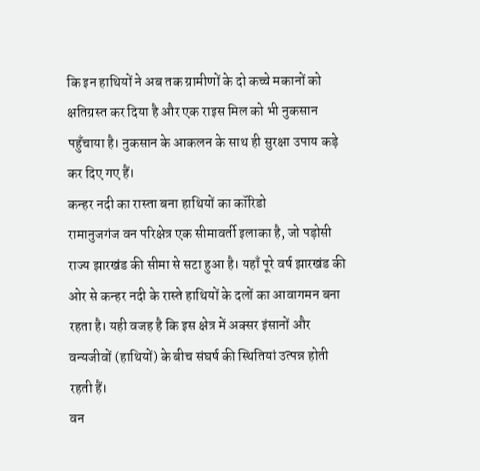कि इन हाथियों ने अब तक ग्रामीणों के दो कच्चे मकानों को क्षतिग्रस्त कर दिया है और एक राइस मिल को भी नुकसान पहुँचाया है। नुकसान के आकलन के साथ ही सुरक्षा उपाय कड़े कर दिए गए हैं।
कन्हर नदी का रास्ता बना हाथियों का कॉरिडो
रामानुजगंज वन परिक्षेत्र एक सीमावर्ती इलाका है, जो पड़ोसी राज्य झारखंड की सीमा से सटा हुआ है। यहाँ पूरे वर्ष झारखंड की ओर से कन्हर नदी के रास्ते हाथियों के दलों का आवागमन बना रहता है। यही वजह है कि इस क्षेत्र में अक्सर इंसानों और वन्यजीवों (हाथियों) के बीच संघर्ष की स्थितियां उत्पन्न होती रहती हैं।
वन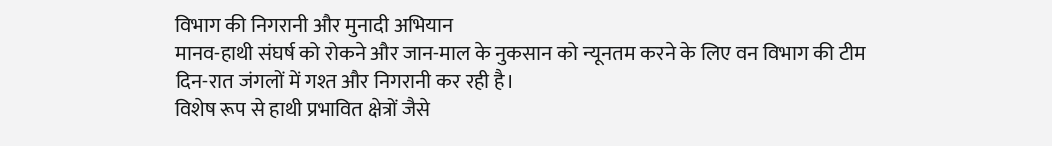विभाग की निगरानी और मुनादी अभियान
मानव-हाथी संघर्ष को रोकने और जान-माल के नुकसान को न्यूनतम करने के लिए वन विभाग की टीम दिन-रात जंगलों में गश्त और निगरानी कर रही है।
विशेष रूप से हाथी प्रभावित क्षेत्रों जैसे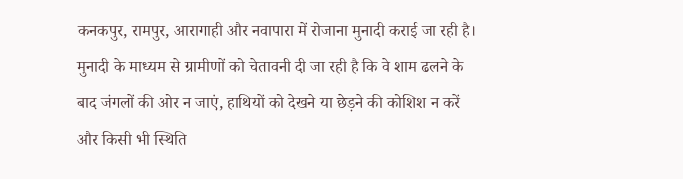कनकपुर, रामपुर, आरागाही और नवापारा में रोजाना मुनादी कराई जा रही है। मुनादी के माध्यम से ग्रामीणों को चेतावनी दी जा रही है कि वे शाम ढलने के बाद जंगलों की ओर न जाएं, हाथियों को देखने या छेड़ने की कोशिश न करें और किसी भी स्थिति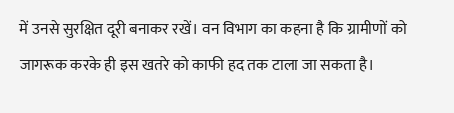में उनसे सुरक्षित दूरी बनाकर रखें। वन विभाग का कहना है कि ग्रामीणों को जागरूक करके ही इस खतरे को काफी हद तक टाला जा सकता है।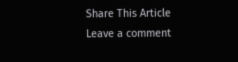Share This Article
Leave a comment